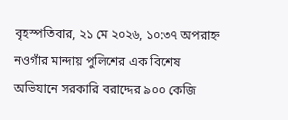বৃহস্পতিবার, ২১ মে ২০২৬, ১০:৩৭ অপরাহ্ন
নওগাঁর মান্দায় পুলিশের এক বিশেষ অভিযানে সরকারি বরাদ্দের ৯০০ কেজি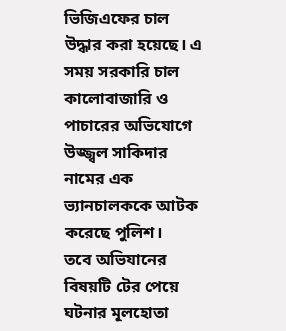ভিজিএফের চাল উদ্ধার করা হয়েছে। এ সময় সরকারি চাল কালোবাজারি ও পাচারের অভিযোগে উজ্জ্বল সাকিদার নামের এক ভ্যানচালককে আটক করেছে পুলিশ।
তবে অভিযানের বিষয়টি টের পেয়ে ঘটনার মূলহোতা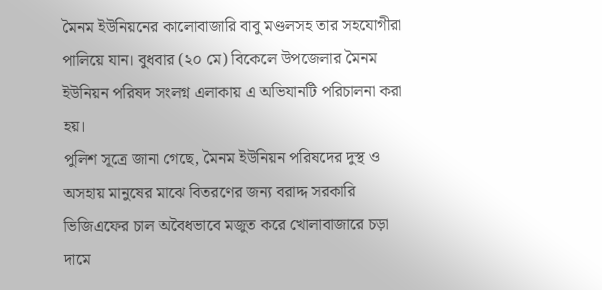মৈনম ইউনিয়নের কালোবাজারি বাবু মণ্ডলসহ তার সহযোগীরা পালিয়ে যান। বুধবার (২০ মে) বিকেলে উপজেলার মৈনম ইউনিয়ন পরিষদ সংলগ্ন এলাকায় এ অভিযানটি পরিচালনা করা হয়।
পুলিশ সূত্রে জানা গেছে, মৈনম ইউনিয়ন পরিষদের দুস্থ ও অসহায় মানুষের মাঝে বিতরণের জন্য বরাদ্দ সরকারি ভিজিএফের চাল অবৈধভাবে মজুত করে খোলাবাজারে চড়া দামে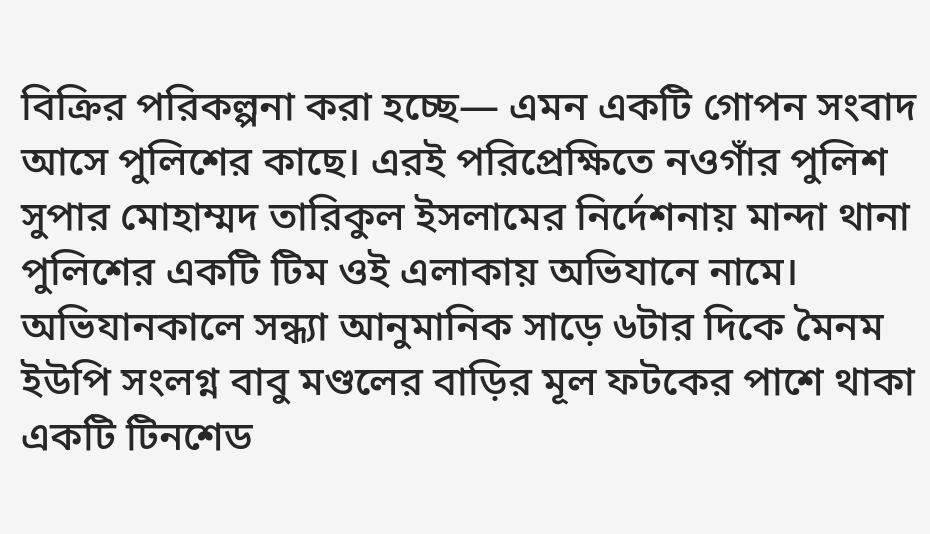বিক্রির পরিকল্পনা করা হচ্ছে— এমন একটি গোপন সংবাদ আসে পুলিশের কাছে। এরই পরিপ্রেক্ষিতে নওগাঁর পুলিশ সুপার মোহাম্মদ তারিকুল ইসলামের নির্দেশনায় মান্দা থানা পুলিশের একটি টিম ওই এলাকায় অভিযানে নামে।
অভিযানকালে সন্ধ্যা আনুমানিক সাড়ে ৬টার দিকে মৈনম ইউপি সংলগ্ন বাবু মণ্ডলের বাড়ির মূল ফটকের পাশে থাকা একটি টিনশেড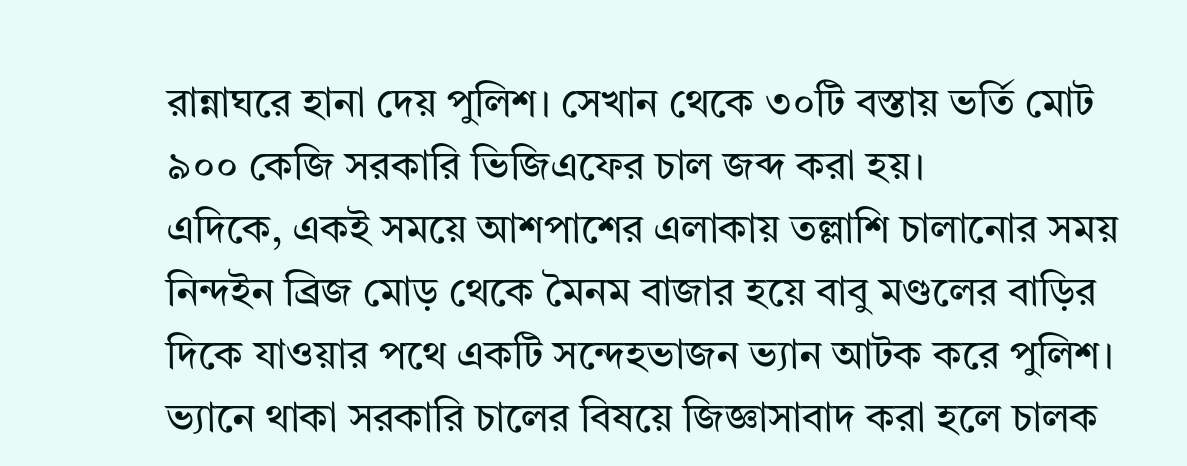রান্নাঘরে হানা দেয় পুলিশ। সেখান থেকে ৩০টি বস্তায় ভর্তি মোট ৯০০ কেজি সরকারি ভিজিএফের চাল জব্দ করা হয়।
এদিকে, একই সময়ে আশপাশের এলাকায় তল্লাশি চালানোর সময় নিন্দইন ব্রিজ মোড় থেকে মৈনম বাজার হয়ে বাবু মণ্ডলের বাড়ির দিকে যাওয়ার পথে একটি সন্দেহভাজন ভ্যান আটক করে পুলিশ। ভ্যানে থাকা সরকারি চালের বিষয়ে জিজ্ঞাসাবাদ করা হলে চালক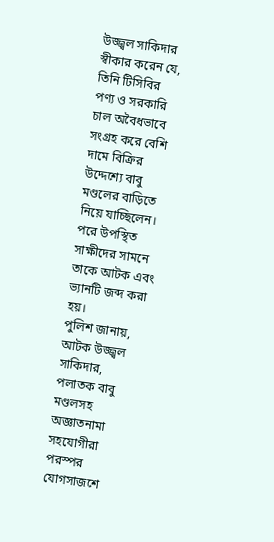উজ্জ্বল সাকিদার স্বীকার করেন যে, তিনি টিসিবির পণ্য ও সরকারি চাল অবৈধভাবে সংগ্রহ করে বেশি দামে বিক্রির উদ্দেশ্যে বাবু মণ্ডলের বাড়িতে নিয়ে যাচ্ছিলেন। পরে উপস্থিত সাক্ষীদের সামনে তাকে আটক এবং ভ্যানটি জব্দ করা হয়।
পুলিশ জানায়, আটক উজ্জ্বল সাকিদার, পলাতক বাবু মণ্ডলসহ অজ্ঞাতনামা সহযোগীরা পরস্পর যোগসাজশে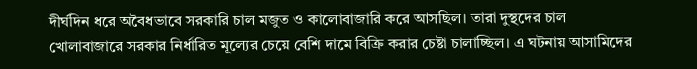দীর্ঘদিন ধরে অবৈধভাবে সরকারি চাল মজুত ও কালোবাজারি করে আসছিল। তারা দুস্থদের চাল খোলাবাজারে সরকার নির্ধারিত মূল্যের চেয়ে বেশি দামে বিক্রি করার চেষ্টা চালাচ্ছিল। এ ঘটনায় আসামিদের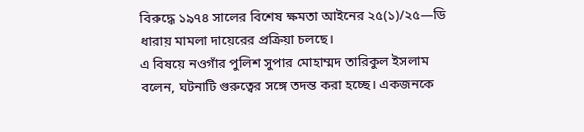বিরুদ্ধে ১৯৭৪ সালের বিশেষ ক্ষমতা আইনের ২৫(১)/২৫—ডি ধারায় মামলা দায়েরের প্রক্রিয়া চলছে।
এ বিষয়ে নওগাঁর পুলিশ সুপার মোহাম্মদ তারিকুল ইসলাম বলেন, ঘটনাটি গুরুত্বের সঙ্গে তদন্ত করা হচ্ছে। একজনকে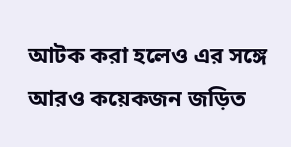আটক করা হলেও এর সঙ্গে আরও কয়েকজন জড়িত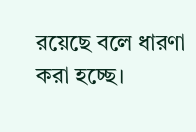রয়েছে বলে ধারণা করা হচ্ছে।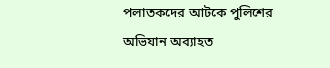পলাতকদের আটকে পুলিশের অভিযান অব্যাহত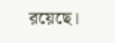রয়েছে।